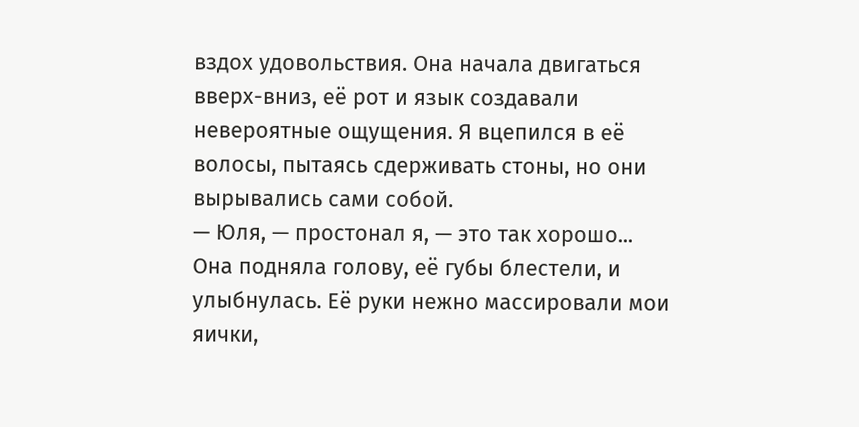вздох удовольствия. Она начала двигаться вверх-вниз, её рот и язык создавали невероятные ощущения. Я вцепился в её волосы, пытаясь сдерживать стоны, но они вырывались сами собой.
— Юля, — простонал я, — это так хорошо...
Она подняла голову, её губы блестели, и улыбнулась. Её руки нежно массировали мои яички,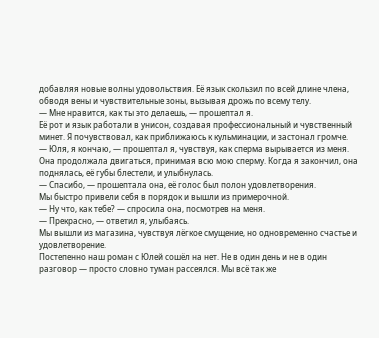добавляя новые волны удовольствия. Её язык скользил по всей длине члена, обводя вены и чувствительные зоны, вызывая дрожь по всему телу.
— Мне нравится, как ты это делаешь, — прошептал я.
Её рот и язык работали в унисон, создавая профессиональный и чувственный минет. Я почувствовал, как приближаюсь к кульминации, и застонал громче.
— Юля, я кончаю, — прошептал я, чувствуя, как сперма вырывается из меня.
Она продолжала двигаться, принимая всю мою сперму. Когда я закончил, она поднялась, её губы блестели, и улыбнулась.
— Спасибо, — прошептала она, её голос был полон удовлетворения.
Мы быстро привели себя в порядок и вышли из примерочной.
— Ну что, как тебе? — спросила она, посмотрев на меня.
— Прекрасно, — ответил я, улыбаясь.
Мы вышли из магазина, чувствуя лёгкое смущение, но одновременно счастье и удовлетворение.
Постепенно наш роман с Юлей сошёл на нет. Не в один день и не в один разговор — просто словно туман рассеялся. Мы всё так же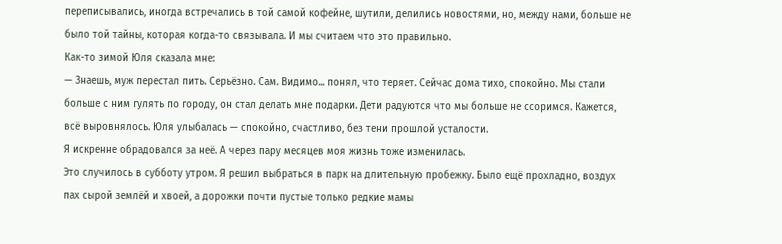переписывались, иногда встречались в той самой кофейне, шутили, делились новостями, но, между нами, больше не было той тайны, которая когда-то связывала. И мы считаем что это правильно.
Как-то зимой Юля сказала мне:
— Знаешь, муж перестал пить. Серьёзно. Сам. Видимо... понял, что теряет. Сейчас дома тихо, спокойно. Мы стали больше с ним гулять по городу, он стал делать мне подарки. Дети радуются что мы больше не ссоримся. Кажется, всё выровнялось. Юля улыбалась — спокойно, счастливо, без тени прошлой усталости.
Я искренне обрадовался за неё. А через пару месяцев моя жизнь тоже изменилась.
Это случилось в субботу утром. Я решил выбраться в парк на длительную пробежку. Было ещё прохладно, воздух пах сырой землёй и хвоей, а дорожки почти пустые только редкие мамы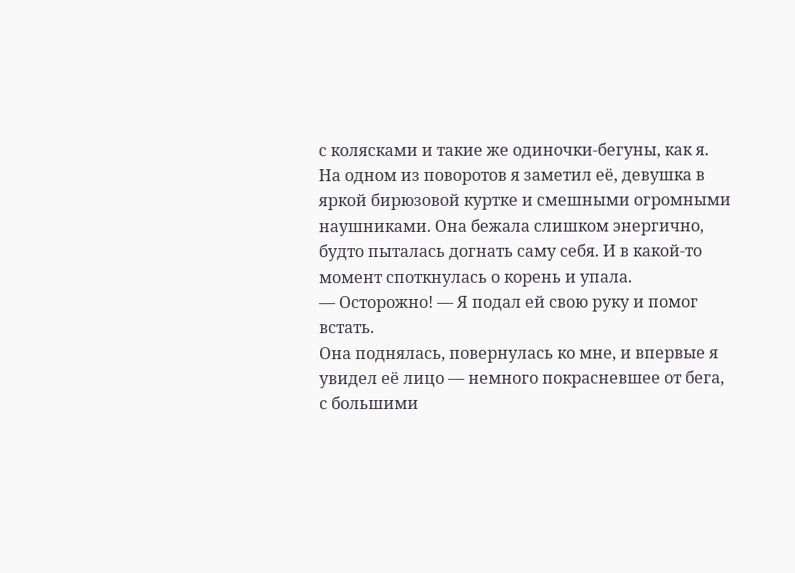с колясками и такие же одиночки-бегуны, как я.
На одном из поворотов я заметил её, девушка в яркой бирюзовой куртке и смешными огромными наушниками. Она бежала слишком энергично, будто пыталась догнать саму себя. И в какой-то момент споткнулась о корень и упала.
— Осторожно! — Я подал ей свою руку и помог встать.
Она поднялась, повернулась ко мне, и впервые я увидел её лицо — немного покрасневшее от бега, с большими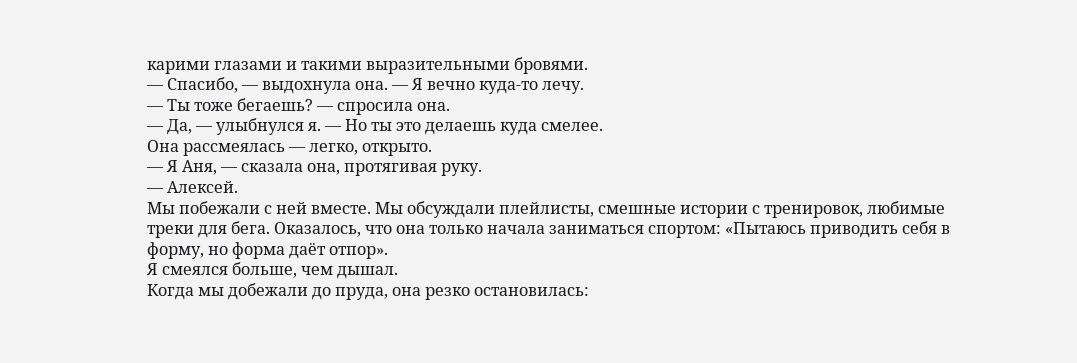карими глазами и такими выразительными бровями.
— Спасибо, — выдохнула она. — Я вечно куда-то лечу.
— Ты тоже бегаешь? — спросила она.
— Да, — улыбнулся я. — Но ты это делаешь куда смелее.
Она рассмеялась — легко, открыто.
— Я Аня, — сказала она, протягивая руку.
— Алексей.
Мы побежали с ней вместе. Мы обсуждали плейлисты, смешные истории с тренировок, любимые треки для бега. Оказалось, что она только начала заниматься спортом: «Пытаюсь приводить себя в форму, но форма даёт отпор».
Я смеялся больше, чем дышал.
Когда мы добежали до пруда, она резко остановилась: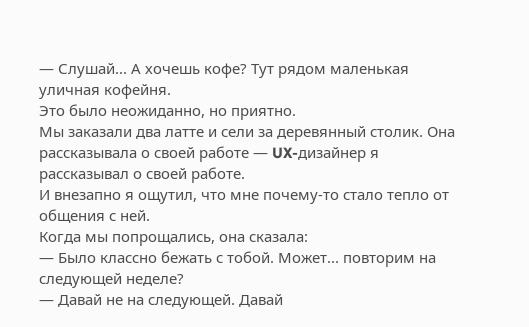— Слушай... А хочешь кофе? Тут рядом маленькая уличная кофейня.
Это было неожиданно, но приятно.
Мы заказали два латте и сели за деревянный столик. Она рассказывала о своей работе — UX-дизайнер я рассказывал о своей работе.
И внезапно я ощутил, что мне почему-то стало тепло от общения с ней.
Когда мы попрощались, она сказала:
— Было классно бежать с тобой. Может... повторим на следующей неделе?
— Давай не на следующей. Давай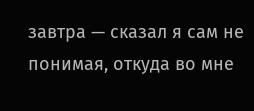завтра — сказал я сам не понимая, откуда во мне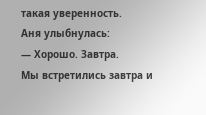такая уверенность.
Аня улыбнулась:
— Хорошо. Завтра.
Мы встретились завтра и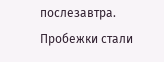послезавтра. Пробежки стали